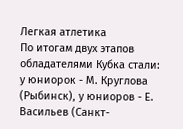Легкая атлетика
По итогам двух этапов обладателями Кубка стали: у юниорок - М. Круглова (Рыбинск), у юниоров - Е. Васильев (Санкт-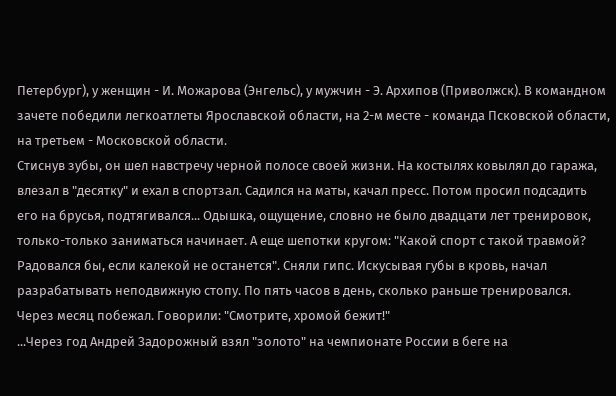Петербург), у женщин - И. Можарова (Энгельс), у мужчин - Э. Архипов (Приволжск). В командном зачете победили легкоатлеты Ярославской области, на 2-м месте - команда Псковской области, на третьем - Московской области.
Стиснув зубы, он шел навстречу черной полосе своей жизни. На костылях ковылял до гаража, влезал в "десятку" и ехал в спортзал. Садился на маты, качал пресс. Потом просил подсадить его на брусья, подтягивался... Одышка, ощущение, словно не было двадцати лет тренировок, только-только заниматься начинает. А еще шепотки кругом: "Какой спорт с такой травмой? Радовался бы, если калекой не останется". Сняли гипс. Искусывая губы в кровь, начал разрабатывать неподвижную стопу. По пять часов в день, сколько раньше тренировался. Через месяц побежал. Говорили: "Смотрите, хромой бежит!"
...Через год Андрей Задорожный взял "золото" на чемпионате России в беге на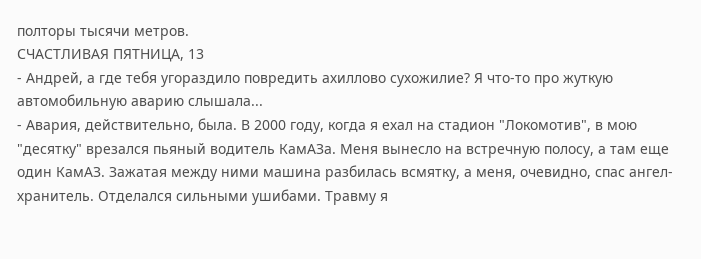полторы тысячи метров.
СЧАСТЛИВАЯ ПЯТНИЦА, 13
- Андрей, а где тебя угораздило повредить ахиллово сухожилие? Я что-то про жуткую автомобильную аварию слышала...
- Авария, действительно, была. В 2000 году, когда я ехал на стадион "Локомотив", в мою "десятку" врезался пьяный водитель КамАЗа. Меня вынесло на встречную полосу, а там еще один КамАЗ. Зажатая между ними машина разбилась всмятку, а меня, очевидно, спас ангел-хранитель. Отделался сильными ушибами. Травму я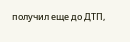получил еще до ДТП,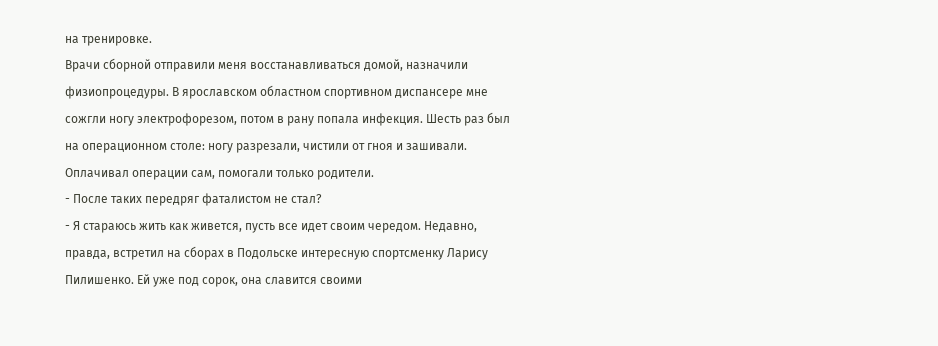на тренировке.
Врачи сборной отправили меня восстанавливаться домой, назначили физиопроцедуры. В ярославском областном спортивном диспансере мне сожгли ногу электрофорезом, потом в рану попала инфекция. Шесть раз был на операционном столе: ногу разрезали, чистили от гноя и зашивали. Оплачивал операции сам, помогали только родители.
- После таких передряг фаталистом не стал?
- Я стараюсь жить как живется, пусть все идет своим чередом. Недавно, правда, встретил на сборах в Подольске интересную спортсменку Ларису Пилишенко. Ей уже под сорок, она славится своими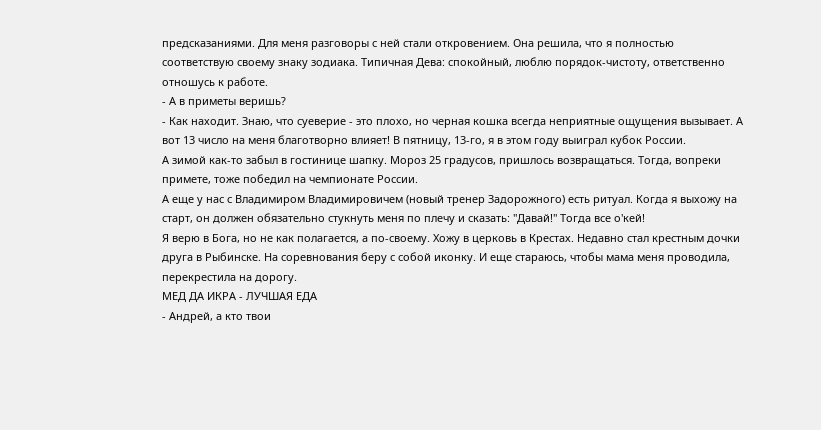предсказаниями. Для меня разговоры с ней стали откровением. Она решила, что я полностью соответствую своему знаку зодиака. Типичная Дева: спокойный, люблю порядок-чистоту, ответственно отношусь к работе.
- А в приметы веришь?
- Как находит. Знаю, что суеверие - это плохо, но черная кошка всегда неприятные ощущения вызывает. А вот 13 число на меня благотворно влияет! В пятницу, 13-го, я в этом году выиграл кубок России.
А зимой как-то забыл в гостинице шапку. Мороз 25 градусов, пришлось возвращаться. Тогда, вопреки примете, тоже победил на чемпионате России.
А еще у нас с Владимиром Владимировичем (новый тренер Задорожного) есть ритуал. Когда я выхожу на старт, он должен обязательно стукнуть меня по плечу и сказать: "Давай!" Тогда все о'кей!
Я верю в Бога, но не как полагается, а по-своему. Хожу в церковь в Крестах. Недавно стал крестным дочки друга в Рыбинске. На соревнования беру с собой иконку. И еще стараюсь, чтобы мама меня проводила, перекрестила на дорогу.
МЕД ДА ИКРА - ЛУЧШАЯ ЕДА
- Андрей, а кто твои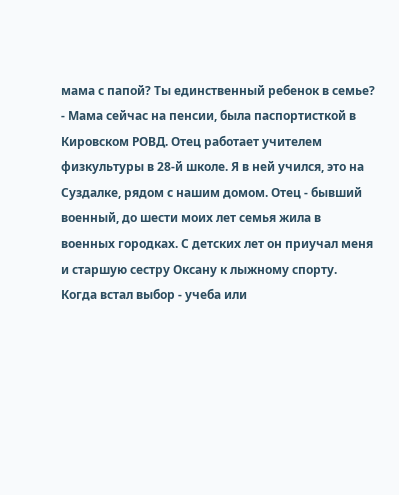мама с папой? Ты единственный ребенок в семье?
- Мама сейчас на пенсии, была паспортисткой в Кировском РОВД. Отец работает учителем физкультуры в 28-й школе. Я в ней учился, это на Суздалке, рядом с нашим домом. Отец - бывший военный, до шести моих лет семья жила в военных городках. С детских лет он приучал меня и старшую сестру Оксану к лыжному спорту. Когда встал выбор - учеба или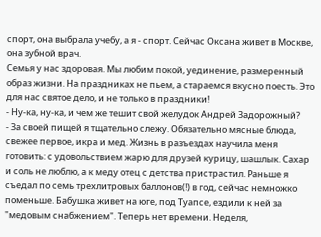спорт, она выбрала учебу, а я - спорт. Сейчас Оксана живет в Москве, она зубной врач.
Семья у нас здоровая. Мы любим покой, уединение, размеренный образ жизни. На праздниках не пьем, а стараемся вкусно поесть. Это для нас святое дело, и не только в праздники!
- Ну-ка, ну-ка, и чем же тешит свой желудок Андрей Задорожный?
- За своей пищей я тщательно слежу. Обязательно мясные блюда, свежее первое, икра и мед. Жизнь в разъездах научила меня готовить: с удовольствием жарю для друзей курицу, шашлык. Сахар и соль не люблю, а к меду отец с детства пристрастил. Раньше я съедал по семь трехлитровых баллонов(!) в год, сейчас немножко поменьше. Бабушка живет на юге, под Туапсе, ездили к ней за "медовым снабжением". Теперь нет времени. Неделя,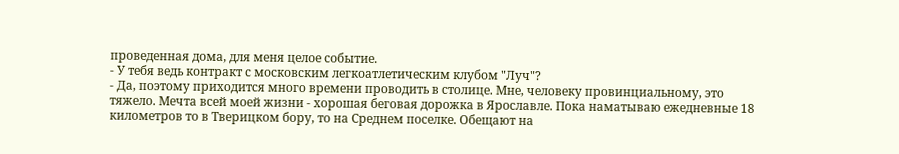проведенная дома, для меня целое событие.
- У тебя ведь контракт с московским легкоатлетическим клубом "Луч"?
- Да, поэтому приходится много времени проводить в столице. Мне, человеку провинциальному, это тяжело. Мечта всей моей жизни - хорошая беговая дорожка в Ярославле. Пока наматываю ежедневные 18 километров то в Тверицком бору, то на Среднем поселке. Обещают на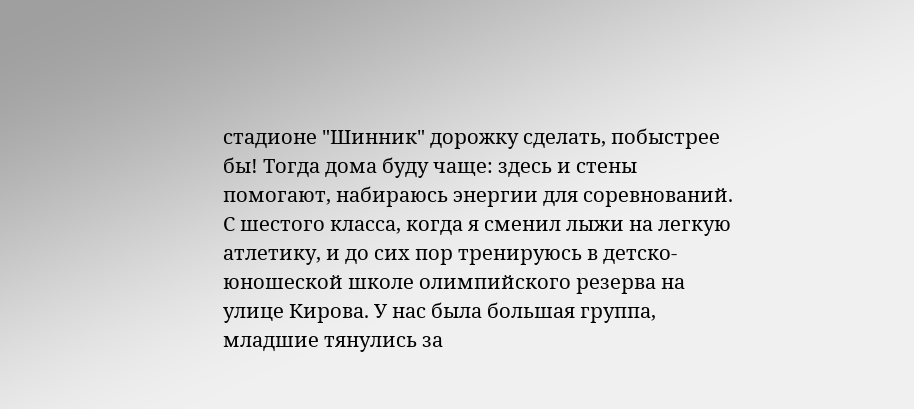стадионе "Шинник" дорожку сделать, побыстрее бы! Тогда дома буду чаще: здесь и стены помогают, набираюсь энергии для соревнований.
С шестого класса, когда я сменил лыжи на легкую атлетику, и до сих пор тренируюсь в детско-юношеской школе олимпийского резерва на улице Кирова. У нас была большая группа, младшие тянулись за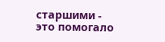старшими - это помогало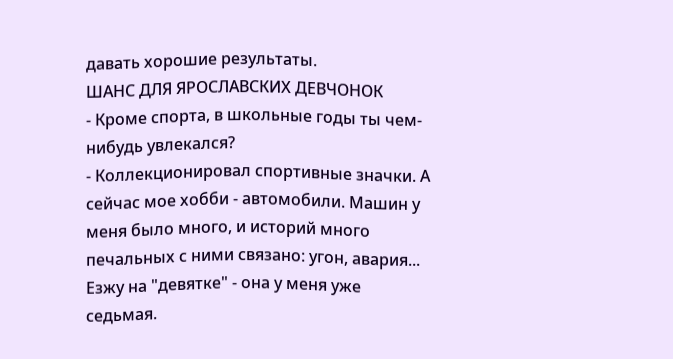давать хорошие результаты.
ШАНС ДЛЯ ЯРОСЛАВСКИХ ДЕВЧОНОК
- Кроме спорта, в школьные годы ты чем-нибудь увлекался?
- Коллекционировал спортивные значки. А сейчас мое хобби - автомобили. Машин у меня было много, и историй много печальных с ними связано: угон, авария... Езжу на "девятке" - она у меня уже седьмая.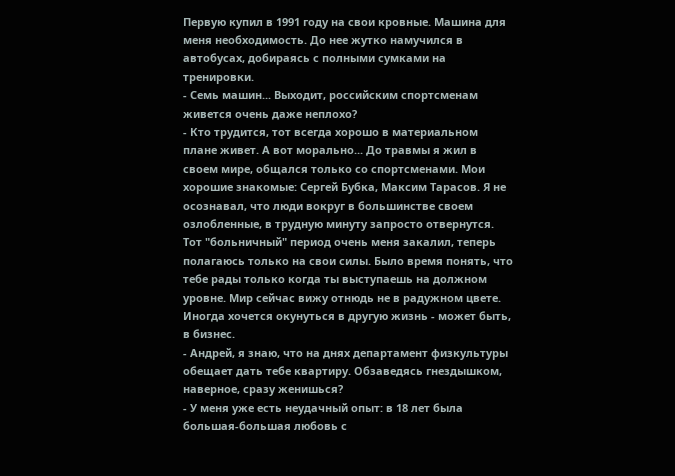Первую купил в 1991 году на свои кровные. Машина для меня необходимость. До нее жутко намучился в автобусах, добираясь с полными сумками на тренировки.
- Семь машин... Выходит, российским спортсменам живется очень даже неплохо?
- Кто трудится, тот всегда хорошо в материальном плане живет. А вот морально... До травмы я жил в своем мире, общался только со спортсменами. Мои хорошие знакомые: Сергей Бубка, Максим Тарасов. Я не осознавал, что люди вокруг в большинстве своем озлобленные, в трудную минуту запросто отвернутся.
Тот "больничный" период очень меня закалил, теперь полагаюсь только на свои силы. Было время понять, что тебе рады только когда ты выступаешь на должном уровне. Мир сейчас вижу отнюдь не в радужном цвете. Иногда хочется окунуться в другую жизнь - может быть, в бизнес.
- Андрей, я знаю, что на днях департамент физкультуры обещает дать тебе квартиру. Обзаведясь гнездышком, наверное, сразу женишься?
- У меня уже есть неудачный опыт: в 18 лет была большая-большая любовь с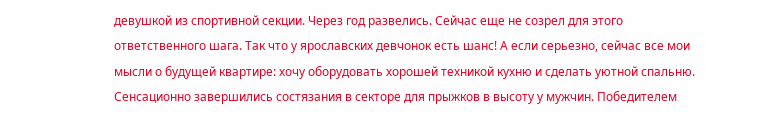девушкой из спортивной секции. Через год развелись. Сейчас еще не созрел для этого ответственного шага. Так что у ярославских девчонок есть шанс! А если серьезно, сейчас все мои мысли о будущей квартире: хочу оборудовать хорошей техникой кухню и сделать уютной спальню.
Сенсационно завершились состязания в секторе для прыжков в высоту у мужчин. Победителем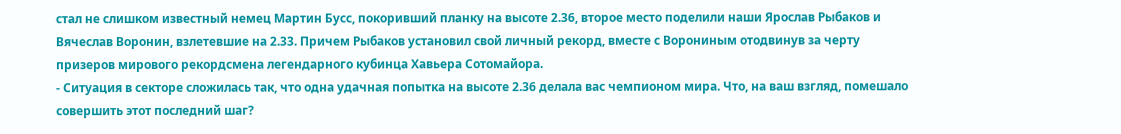стал не слишком известный немец Мартин Бусс, покоривший планку на высоте 2.36, второе место поделили наши Ярослав Рыбаков и Вячеслав Воронин, взлетевшие на 2.33. Причем Рыбаков установил свой личный рекорд, вместе с Ворониным отодвинув за черту призеров мирового рекордсмена легендарного кубинца Хавьера Сотомайора.
- Ситуация в секторе сложилась так, что одна удачная попытка на высоте 2.36 делала вас чемпионом мира. Что, на ваш взгляд, помешало совершить этот последний шаг?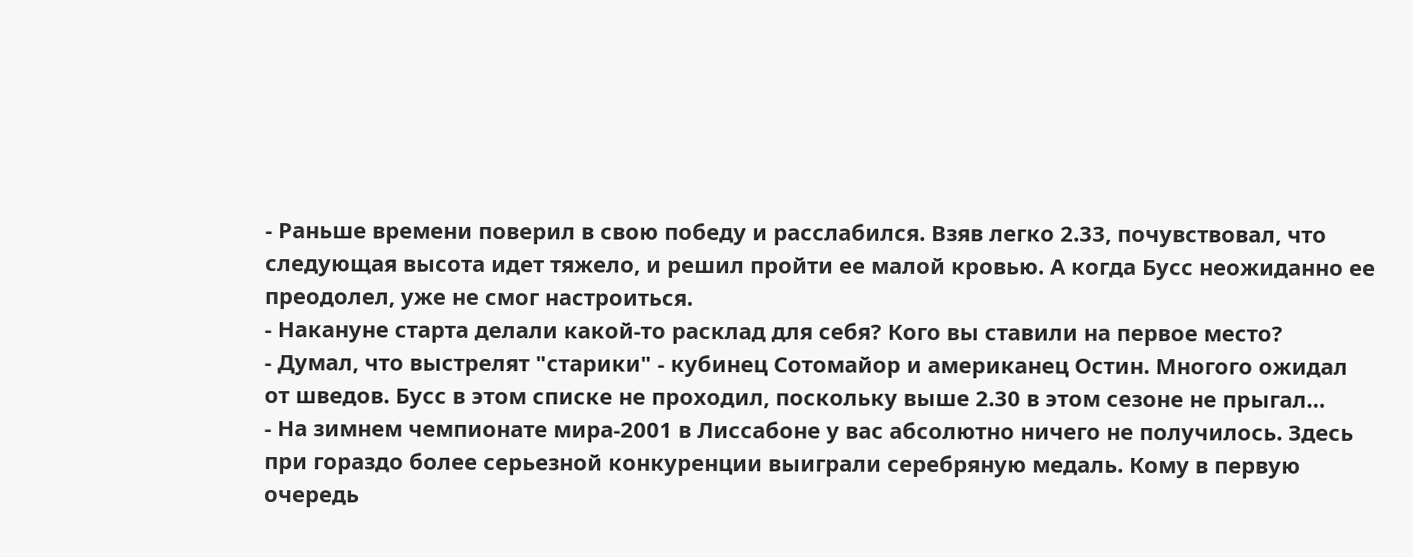- Раньше времени поверил в свою победу и расслабился. Взяв легко 2.33, почувствовал, что следующая высота идет тяжело, и решил пройти ее малой кровью. А когда Бусс неожиданно ее преодолел, уже не смог настроиться.
- Накануне старта делали какой-то расклад для себя? Кого вы ставили на первое место?
- Думал, что выстрелят "старики" - кубинец Сотомайор и американец Остин. Многого ожидал от шведов. Бусс в этом списке не проходил, поскольку выше 2.30 в этом сезоне не прыгал…
- На зимнем чемпионате мира-2001 в Лиссабоне у вас абсолютно ничего не получилось. Здесь при гораздо более серьезной конкуренции выиграли серебряную медаль. Кому в первую очередь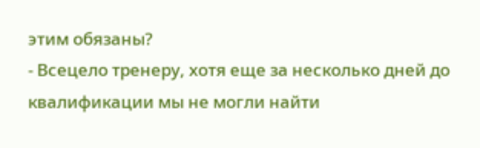этим обязаны?
- Всецело тренеру, хотя еще за несколько дней до квалификации мы не могли найти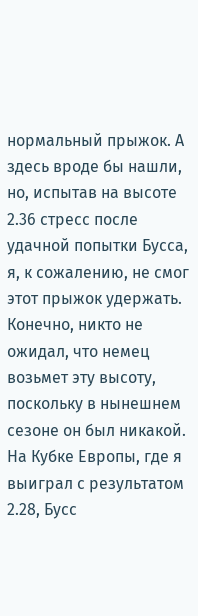нормальный прыжок. А здесь вроде бы нашли, но, испытав на высоте 2.36 стресс после удачной попытки Бусса, я, к сожалению, не смог этот прыжок удержать.
Конечно, никто не ожидал, что немец возьмет эту высоту, поскольку в нынешнем сезоне он был никакой. На Кубке Европы, где я выиграл с результатом 2.28, Бусс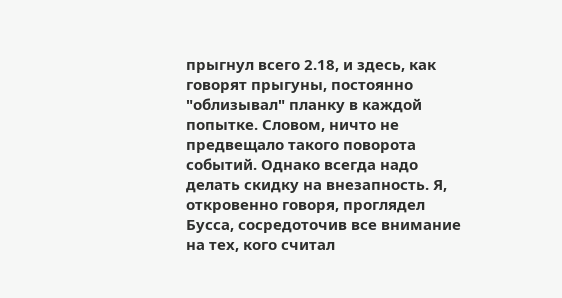прыгнул всего 2.18, и здесь, как говорят прыгуны, постоянно "облизывал" планку в каждой попытке. Словом, ничто не предвещало такого поворота событий. Однако всегда надо делать скидку на внезапность. Я, откровенно говоря, проглядел Бусса, сосредоточив все внимание на тех, кого считал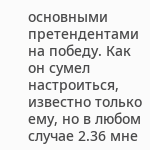основными претендентами на победу. Как он сумел настроиться, известно только ему, но в любом случае 2.36 мне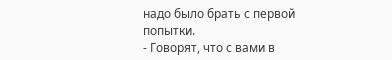надо было брать с первой попытки.
- Говорят, что с вами в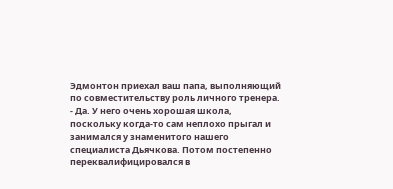Эдмонтон приехал ваш папа, выполняющий по совместительству роль личного тренера.
- Да. У него очень хорошая школа, поскольку когда-то сам неплохо прыгал и занимался у знаменитого нашего специалиста Дьячкова. Потом постепенно переквалифицировался в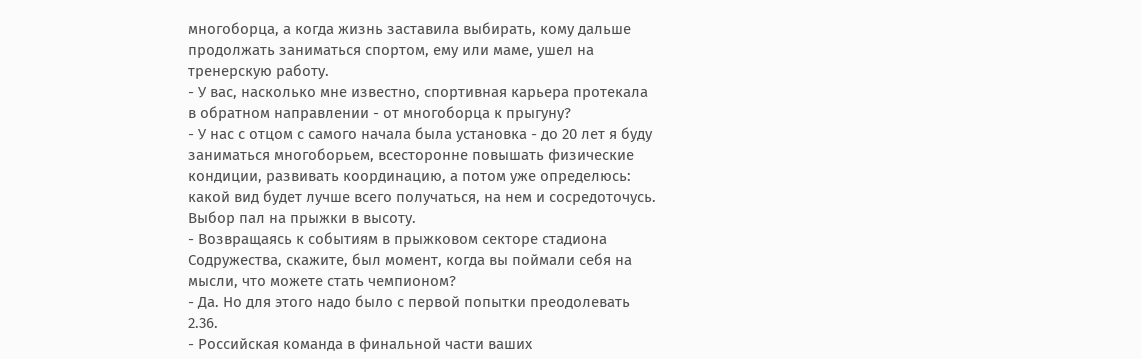многоборца, а когда жизнь заставила выбирать, кому дальше продолжать заниматься спортом, ему или маме, ушел на тренерскую работу.
- У вас, насколько мне известно, спортивная карьера протекала в обратном направлении - от многоборца к прыгуну?
- У нас с отцом с самого начала была установка - до 20 лет я буду заниматься многоборьем, всесторонне повышать физические кондиции, развивать координацию, а потом уже определюсь: какой вид будет лучше всего получаться, на нем и сосредоточусь. Выбор пал на прыжки в высоту.
- Возвращаясь к событиям в прыжковом секторе стадиона Содружества, скажите, был момент, когда вы поймали себя на мысли, что можете стать чемпионом?
- Да. Но для этого надо было с первой попытки преодолевать 2.36.
- Российская команда в финальной части ваших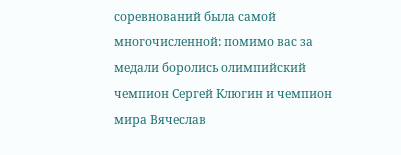соревнований была самой многочисленной: помимо вас за медали боролись олимпийский чемпион Сергей Клюгин и чемпион мира Вячеслав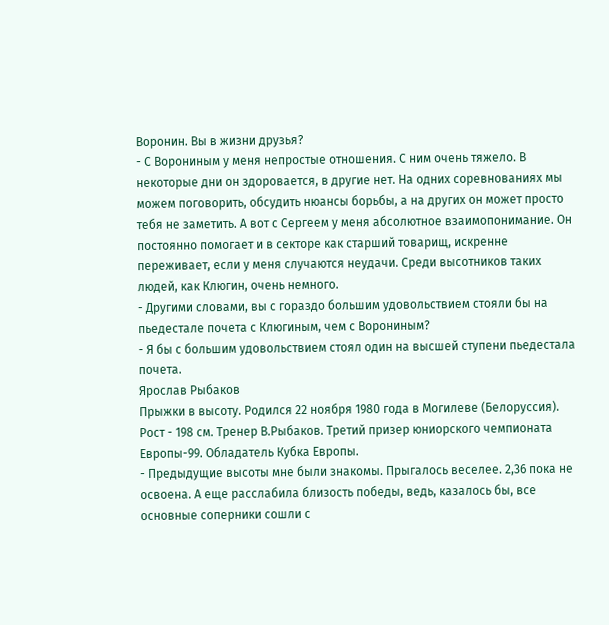Воронин. Вы в жизни друзья?
- С Ворониным у меня непростые отношения. С ним очень тяжело. В некоторые дни он здоровается, в другие нет. На одних соревнованиях мы можем поговорить, обсудить нюансы борьбы, а на других он может просто тебя не заметить. А вот с Сергеем у меня абсолютное взаимопонимание. Он постоянно помогает и в секторе как старший товарищ, искренне переживает, если у меня случаются неудачи. Среди высотников таких людей, как Клюгин, очень немного.
- Другими словами, вы с гораздо большим удовольствием стояли бы на пьедестале почета с Клюгиным, чем с Ворониным?
- Я бы с большим удовольствием стоял один на высшей ступени пьедестала почета.
Ярослав Рыбаков
Прыжки в высоту. Родился 22 ноября 1980 года в Могилеве (Белоруссия). Рост - 198 см. Тренер В.Рыбаков. Третий призер юниорского чемпионата Европы-99. Обладатель Кубка Европы.
- Предыдущие высоты мне были знакомы. Прыгалось веселее. 2,36 пока не освоена. А еще расслабила близость победы, ведь, казалось бы, все основные соперники сошли с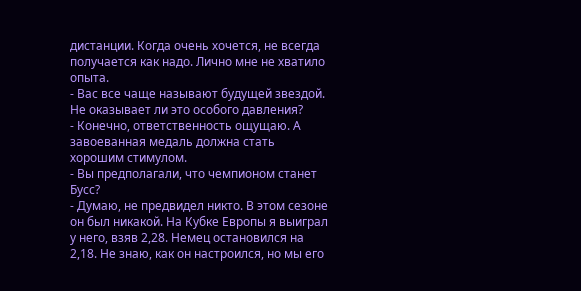дистанции. Когда очень хочется, не всегда получается как надо. Лично мне не хватило опыта.
- Вас все чаще называют будущей звездой. Не оказывает ли это особого давления?
- Конечно, ответственность ощущаю. А завоеванная медаль должна стать хорошим стимулом.
- Вы предполагали, что чемпионом станет Бусс?
- Думаю, не предвидел никто. В этом сезоне он был никакой. На Кубке Европы я выиграл у него, взяв 2,28. Немец остановился на 2,18. Не знаю, как он настроился, но мы его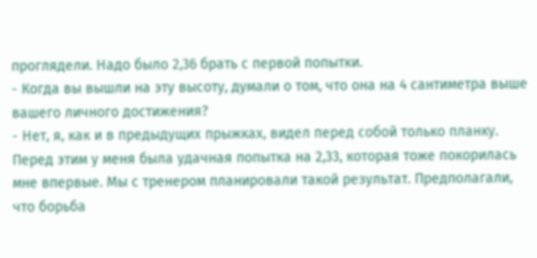проглядели. Надо было 2,36 брать с первой попытки.
- Когда вы вышли на эту высоту, думали о том, что она на 4 сантиметра выше вашего личного достижения?
- Нет, я, как и в предыдущих прыжках, видел перед собой только планку. Перед этим у меня была удачная попытка на 2,33, которая тоже покорилась мне впервые. Мы с тренером планировали такой результат. Предполагали, что борьба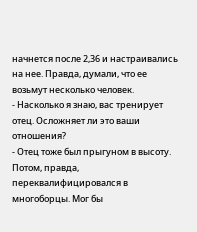начнется после 2,36 и настраивались на нее. Правда, думали, что ее возьмут несколько человек.
- Насколько я знаю, вас тренирует отец. Осложняет ли это ваши отношения?
- Отец тоже был прыгуном в высоту. Потом, правда, переквалифицировался в многоборцы. Мог бы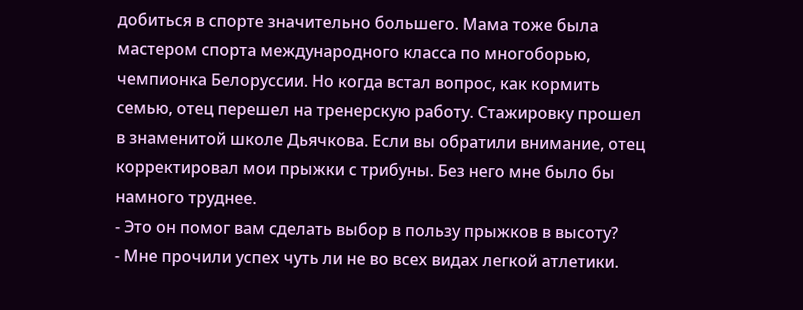добиться в спорте значительно большего. Мама тоже была мастером спорта международного класса по многоборью, чемпионка Белоруссии. Но когда встал вопрос, как кормить семью, отец перешел на тренерскую работу. Стажировку прошел в знаменитой школе Дьячкова. Если вы обратили внимание, отец корректировал мои прыжки с трибуны. Без него мне было бы намного труднее.
- Это он помог вам сделать выбор в пользу прыжков в высоту?
- Мне прочили успех чуть ли не во всех видах легкой атлетики.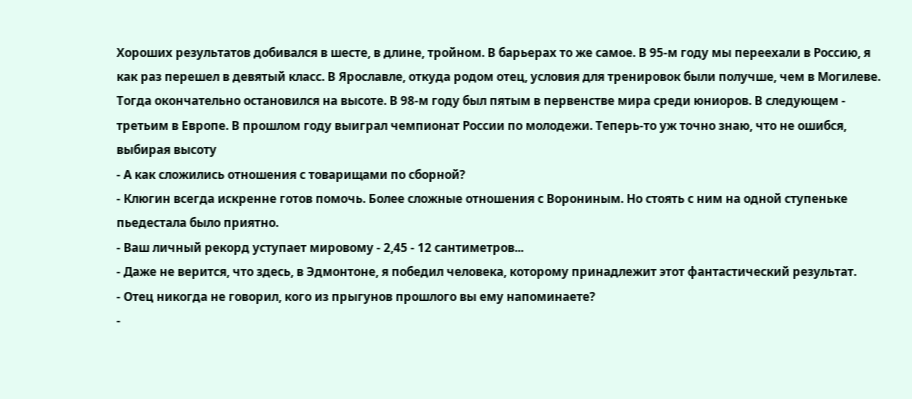Хороших результатов добивался в шесте, в длине, тройном. В барьерах то же самое. В 95-м году мы переехали в Россию, я как раз перешел в девятый класс. В Ярославле, откуда родом отец, условия для тренировок были получше, чем в Могилеве. Тогда окончательно остановился на высоте. В 98-м году был пятым в первенстве мира среди юниоров. В следующем - третьим в Европе. В прошлом году выиграл чемпионат России по молодежи. Теперь-то уж точно знаю, что не ошибся, выбирая высоту
- А как сложились отношения с товарищами по сборной?
- Клюгин всегда искренне готов помочь. Более сложные отношения с Ворониным. Но стоять с ним на одной ступеньке пьедестала было приятно.
- Ваш личный рекорд уступает мировому - 2,45 - 12 сантиметров...
- Даже не верится, что здесь, в Эдмонтоне, я победил человека, которому принадлежит этот фантастический результат.
- Отец никогда не говорил, кого из прыгунов прошлого вы ему напоминаете?
-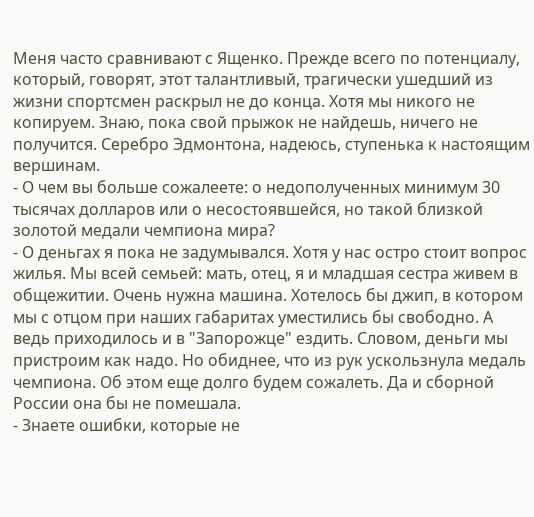Меня часто сравнивают с Ященко. Прежде всего по потенциалу, который, говорят, этот талантливый, трагически ушедший из жизни спортсмен раскрыл не до конца. Хотя мы никого не копируем. Знаю, пока свой прыжок не найдешь, ничего не получится. Серебро Эдмонтона, надеюсь, ступенька к настоящим вершинам.
- О чем вы больше сожалеете: о недополученных минимум 30 тысячах долларов или о несостоявшейся, но такой близкой золотой медали чемпиона мира?
- О деньгах я пока не задумывался. Хотя у нас остро стоит вопрос жилья. Мы всей семьей: мать, отец, я и младшая сестра живем в общежитии. Очень нужна машина. Хотелось бы джип, в котором мы с отцом при наших габаритах уместились бы свободно. А ведь приходилось и в "Запорожце" ездить. Словом, деньги мы пристроим как надо. Но обиднее, что из рук ускользнула медаль чемпиона. Об этом еще долго будем сожалеть. Да и сборной России она бы не помешала.
- Знаете ошибки, которые не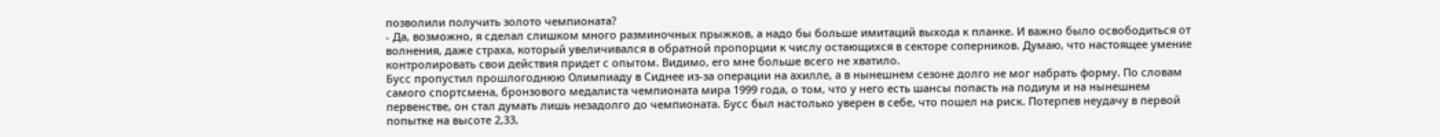позволили получить золото чемпионата?
- Да, возможно, я сделал слишком много разминочных прыжков, а надо бы больше имитаций выхода к планке. И важно было освободиться от волнения, даже страха, который увеличивался в обратной пропорции к числу остающихся в секторе соперников. Думаю, что настоящее умение контролировать свои действия придет с опытом. Видимо, его мне больше всего не хватило.
Бусс пропустил прошлогоднюю Олимпиаду в Сиднее из-за операции на ахилле, а в нынешнем сезоне долго не мог набрать форму. По словам самого спортсмена, бронзового медалиста чемпионата мира 1999 года, о том, что у него есть шансы попасть на подиум и на нынешнем первенстве, он стал думать лишь незадолго до чемпионата. Бусс был настолько уверен в себе, что пошел на риск. Потерпев неудачу в первой попытке на высоте 2,33,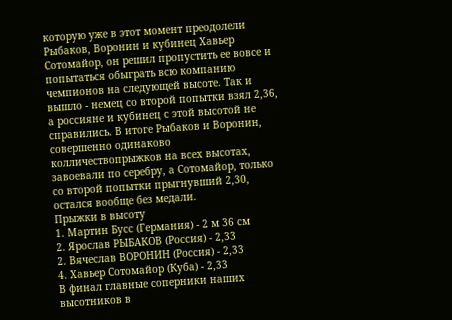которую уже в этот момент преодолели Рыбаков, Воронин и кубинец Хавьер Сотомайор, он решил пропустить ее вовсе и попытаться обыграть всю компанию чемпионов на следующей высоте. Так и вышло - немец со второй попытки взял 2,36, а россияне и кубинец с этой высотой не справились. В итоге Рыбаков и Воронин, совершенно одинаково колличествопрыжков на всех высотах, завоевали по серебру, а Сотомайор, только со второй попытки прыгнувший 2,30, остался вообще без медали.
Прыжки в высоту
1. Мартин Бусс (Германия) - 2 м 36 см
2. Ярослав РЫБАКОВ (Россия) - 2,33
2. Вячеслав ВОРОНИН (Россия) - 2,33
4. Хавьер Сотомайор (Куба) - 2,33
В финал главные соперники наших высотников в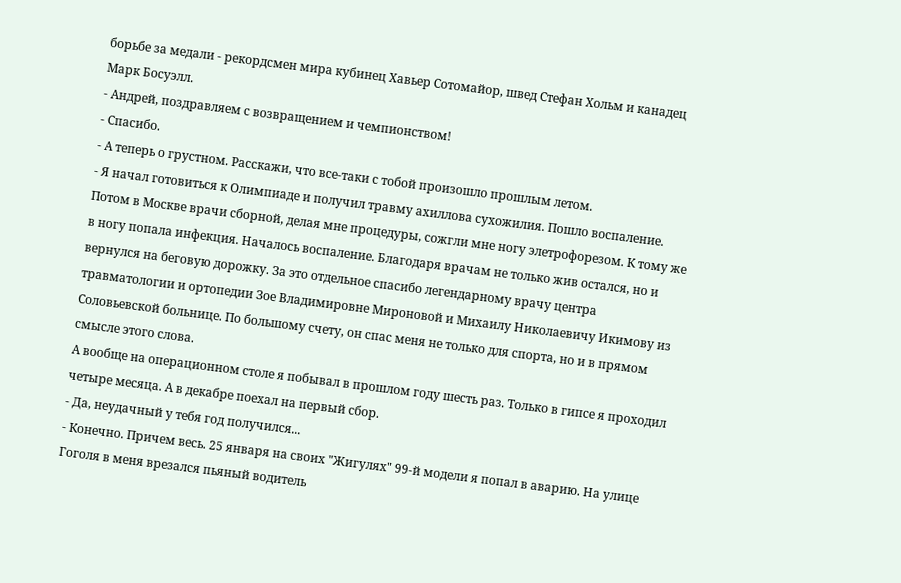борьбе за медали - рекордсмен мира кубинец Хавьер Сотомайор, швед Стефан Хольм и канадец Марк Босуэлл.
- Андрей, поздравляем с возвращением и чемпионством!
- Спасибо.
- А теперь о грустном. Расскажи, что все-таки с тобой произошло прошлым летом.
- Я начал готовиться к Олимпиаде и получил травму ахиллова сухожилия. Пошло воспаление. Потом в Москве врачи сборной, делая мне процедуры, сожгли мне ногу элетрофорезом. К тому же в ногу попала инфекция. Началось воспаление. Благодаря врачам не только жив остался, но и вернулся на беговую дорожку. За это отдельное спасибо легендарному врачу центра травматологии и ортопедии Зое Владимировне Мироновой и Михаилу Николаевичу Икимову из Соловьевской больнице. По большому счету, он спас меня не только для спорта, но и в прямом смысле этого слова.
А вообще на операционном столе я побывал в прошлом году шесть раз. Только в гипсе я проходил четыре месяца. А в декабре поехал на первый сбор.
- Да, неудачный у тебя год получился...
- Конечно. Причем весь. 25 января на своих "Жигулях" 99-й модели я попал в аварию. На улице Гоголя в меня врезался пьяный водитель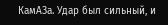КамАЗа. Удар был сильный, и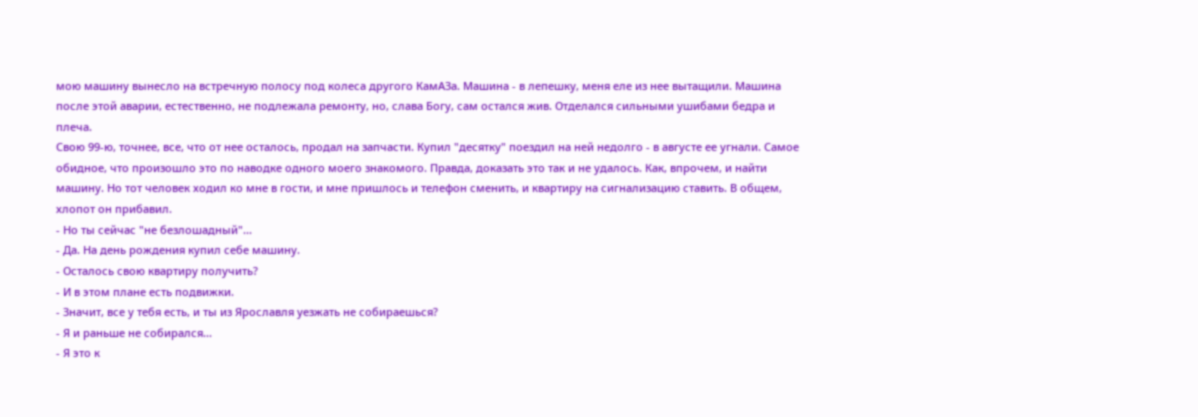мою машину вынесло на встречную полосу под колеса другого КамАЗа. Машина - в лепешку, меня еле из нее вытащили. Машина после этой аварии, естественно, не подлежала ремонту, но, слава Богу, сам остался жив. Отделался сильными ушибами бедра и плеча.
Свою 99-ю, точнее, все, что от нее осталось, продал на запчасти. Купил "десятку" поездил на ней недолго - в августе ее угнали. Самое обидное, что произошло это по наводке одного моего знакомого. Правда, доказать это так и не удалось. Как, впрочем, и найти машину. Но тот человек ходил ко мне в гости, и мне пришлось и телефон сменить, и квартиру на сигнализацию ставить. В общем, хлопот он прибавил.
- Но ты сейчас "не безлошадный"...
- Да. На день рождения купил себе машину.
- Осталось свою квартиру получить?
- И в этом плане есть подвижки.
- Значит, все у тебя есть, и ты из Ярославля уезжать не собираешься?
- Я и раньше не собирался...
- Я это к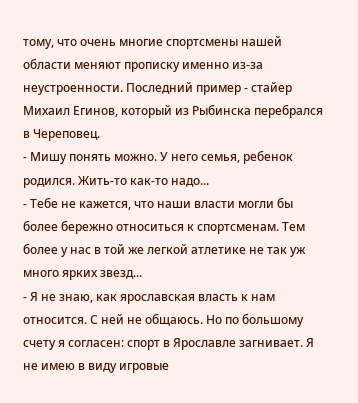тому, что очень многие спортсмены нашей области меняют прописку именно из-за неустроенности. Последний пример - стайер Михаил Егинов, который из Рыбинска перебрался в Череповец.
- Мишу понять можно. У него семья, ребенок родился. Жить-то как-то надо...
- Тебе не кажется, что наши власти могли бы более бережно относиться к спортсменам. Тем более у нас в той же легкой атлетике не так уж много ярких звезд...
- Я не знаю, как ярославская власть к нам относится. С ней не общаюсь. Но по большому счету я согласен: спорт в Ярославле загнивает. Я не имею в виду игровые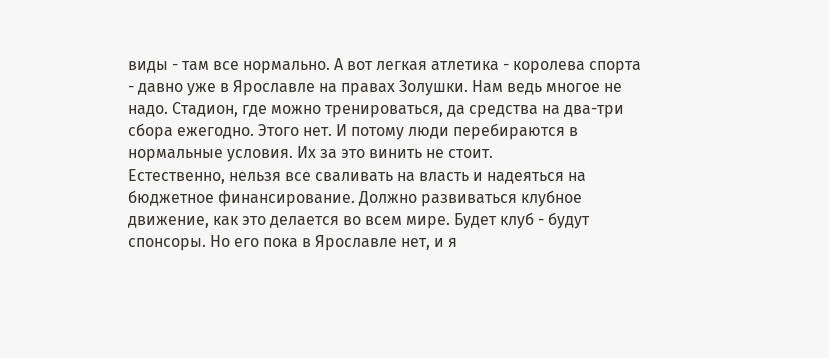виды - там все нормально. А вот легкая атлетика - королева спорта - давно уже в Ярославле на правах Золушки. Нам ведь многое не надо. Стадион, где можно тренироваться, да средства на два-три сбора ежегодно. Этого нет. И потому люди перебираются в нормальные условия. Их за это винить не стоит.
Естественно, нельзя все сваливать на власть и надеяться на бюджетное финансирование. Должно развиваться клубное движение, как это делается во всем мире. Будет клуб - будут спонсоры. Но его пока в Ярославле нет, и я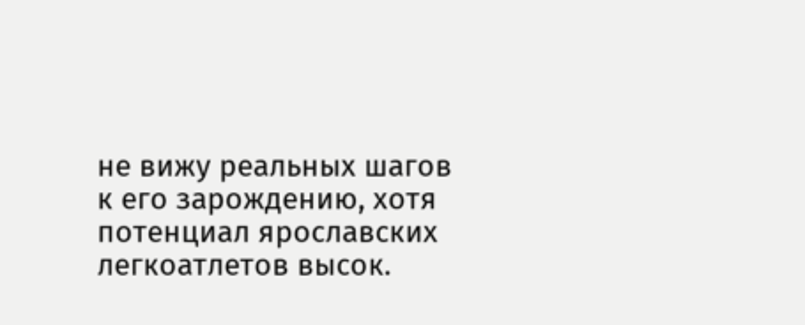не вижу реальных шагов к его зарождению, хотя потенциал ярославских легкоатлетов высок.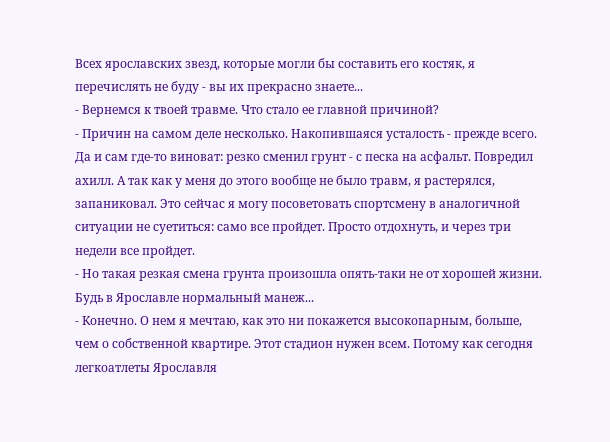Всех ярославских звезд, которые могли бы составить его костяк, я перечислять не буду - вы их прекрасно знаете...
- Вернемся к твоей травме. Что стало ее главной причиной?
- Причин на самом деле несколько. Накопившаяся усталость - прежде всего. Да и сам где-то виноват: резко сменил грунт - с песка на асфальт. Повредил ахилл. А так как у меня до этого вообще не было травм, я растерялся, запаниковал. Это сейчас я могу посоветовать спортсмену в аналогичной ситуации не суетиться: само все пройдет. Просто отдохнуть, и через три недели все пройдет.
- Но такая резкая смена грунта произошла опять-таки не от хорошей жизни. Будь в Ярославле нормальный манеж...
- Конечно. О нем я мечтаю, как это ни покажется высокопарным, больше, чем о собственной квартире. Этот стадион нужен всем. Потому как сегодня легкоатлеты Ярославля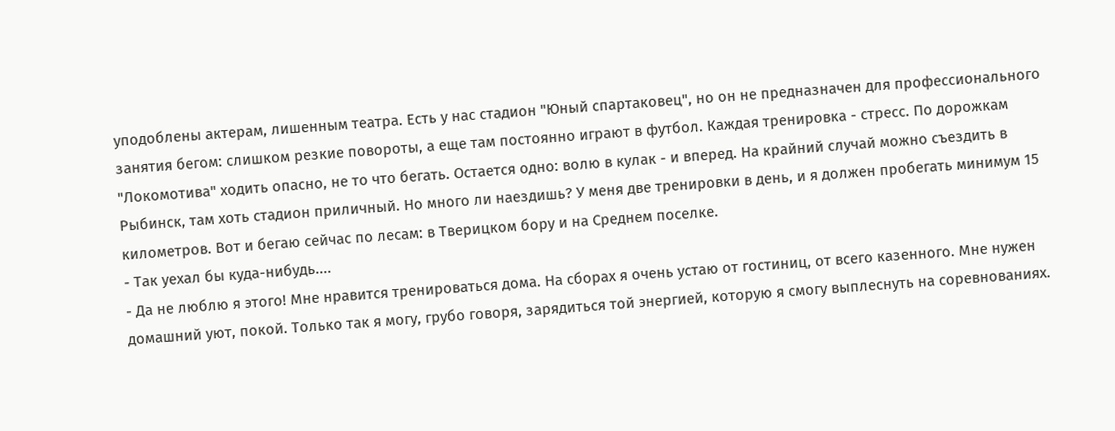уподоблены актерам, лишенным театра. Есть у нас стадион "Юный спартаковец", но он не предназначен для профессионального занятия бегом: слишком резкие повороты, а еще там постоянно играют в футбол. Каждая тренировка - стресс. По дорожкам "Локомотива" ходить опасно, не то что бегать. Остается одно: волю в кулак - и вперед. На крайний случай можно съездить в Рыбинск, там хоть стадион приличный. Но много ли наездишь? У меня две тренировки в день, и я должен пробегать минимум 15 километров. Вот и бегаю сейчас по лесам: в Тверицком бору и на Среднем поселке.
- Так уехал бы куда-нибудь....
- Да не люблю я этого! Мне нравится тренироваться дома. На сборах я очень устаю от гостиниц, от всего казенного. Мне нужен домашний уют, покой. Только так я могу, грубо говоря, зарядиться той энергией, которую я смогу выплеснуть на соревнованиях.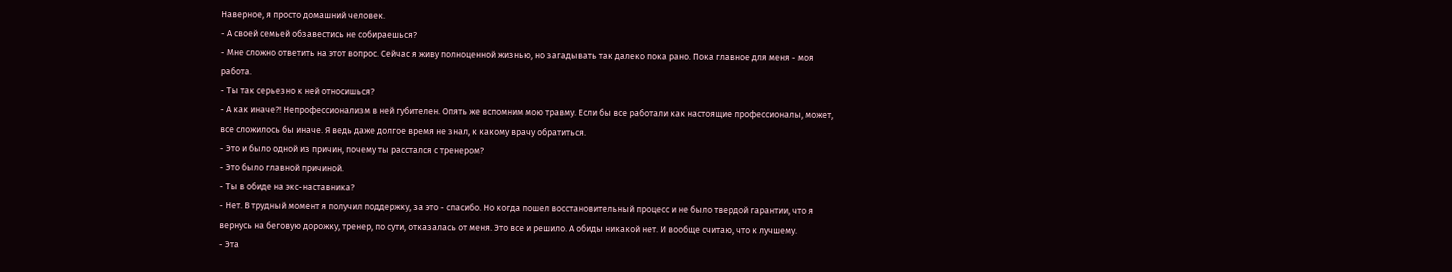Наверное, я просто домашний человек.
- А своей семьей обзавестись не собираешься?
- Мне сложно ответить на этот вопрос. Сейчас я живу полноценной жизнью, но загадывать так далеко пока рано. Пока главное для меня - моя работа.
- Ты так серьезно к ней относишься?
- А как иначе?! Непрофессионализм в ней губителен. Опять же вспомним мою травму. Если бы все работали как настоящие профессионалы, может, все сложилось бы иначе. Я ведь даже долгое время не знал, к какому врачу обратиться.
- Это и было одной из причин, почему ты расстался с тренером?
- Это было главной причиной.
- Ты в обиде на экс-наставника?
- Нет. В трудный момент я получил поддержку, за это - спасибо. Но когда пошел восстановительный процесс и не было твердой гарантии, что я вернусь на беговую дорожку, тренер, по сути, отказалась от меня. Это все и решило. А обиды никакой нет. И вообще считаю, что к лучшему.
- Эта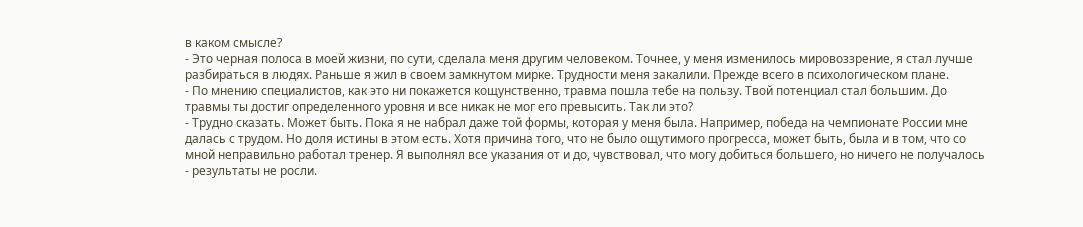в каком смысле?
- Это черная полоса в моей жизни, по сути, сделала меня другим человеком. Точнее, у меня изменилось мировоззрение, я стал лучше разбираться в людях. Раньше я жил в своем замкнутом мирке. Трудности меня закалили. Прежде всего в психологическом плане.
- По мнению специалистов, как это ни покажется кощунственно, травма пошла тебе на пользу. Твой потенциал стал большим. До травмы ты достиг определенного уровня и все никак не мог его превысить. Так ли это?
- Трудно сказать. Может быть. Пока я не набрал даже той формы, которая у меня была. Например, победа на чемпионате России мне далась с трудом. Но доля истины в этом есть. Хотя причина того, что не было ощутимого прогресса, может быть, была и в том, что со мной неправильно работал тренер. Я выполнял все указания от и до, чувствовал, что могу добиться большего, но ничего не получалось - результаты не росли.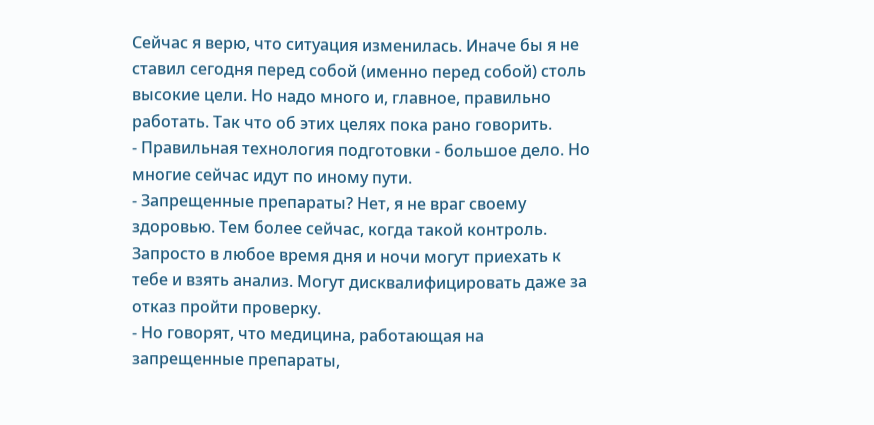Сейчас я верю, что ситуация изменилась. Иначе бы я не ставил сегодня перед собой (именно перед собой) столь высокие цели. Но надо много и, главное, правильно работать. Так что об этих целях пока рано говорить.
- Правильная технология подготовки - большое дело. Но многие сейчас идут по иному пути.
- Запрещенные препараты? Нет, я не враг своему здоровью. Тем более сейчас, когда такой контроль. Запросто в любое время дня и ночи могут приехать к тебе и взять анализ. Могут дисквалифицировать даже за отказ пройти проверку.
- Но говорят, что медицина, работающая на запрещенные препараты,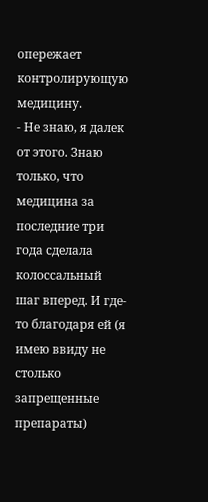опережает контролирующую медицину.
- Не знаю, я далек от этого. Знаю только, что медицина за последние три года сделала колоссальный шаг вперед. И где-то благодаря ей (я имею ввиду не столько запрещенные препараты)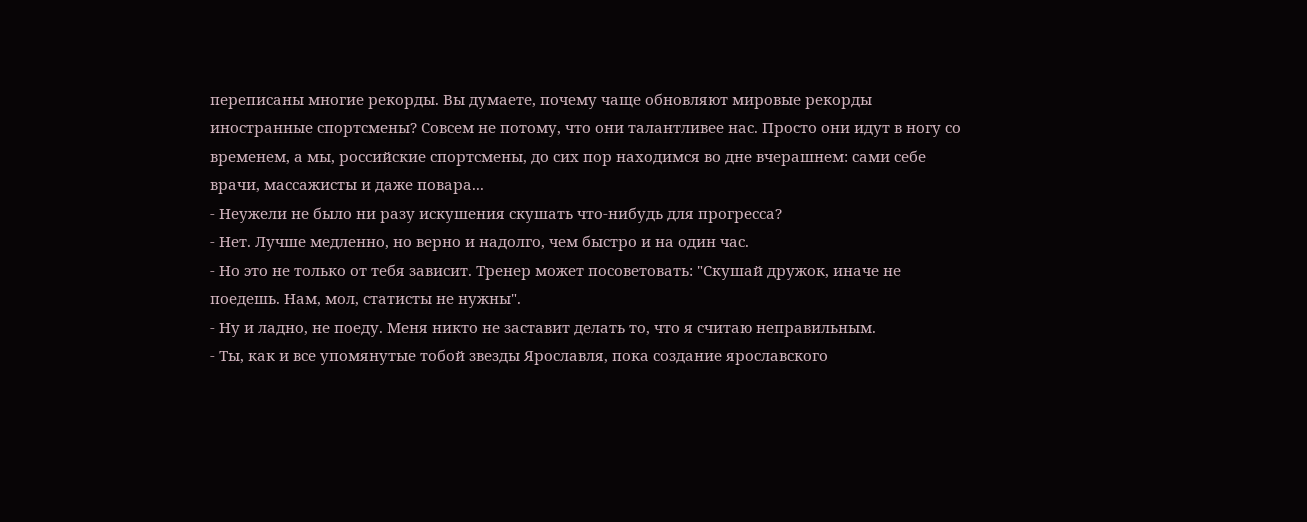переписаны многие рекорды. Вы думаете, почему чаще обновляют мировые рекорды иностранные спортсмены? Совсем не потому, что они талантливее нас. Просто они идут в ногу со временем, а мы, российские спортсмены, до сих пор находимся во дне вчерашнем: сами себе врачи, массажисты и даже повара...
- Неужели не было ни разу искушения скушать что-нибудь для прогресса?
- Нет. Лучше медленно, но верно и надолго, чем быстро и на один час.
- Но это не только от тебя зависит. Тренер может посоветовать: "Скушай дружок, иначе не поедешь. Нам, мол, статисты не нужны".
- Ну и ладно, не поеду. Меня никто не заставит делать то, что я считаю неправильным.
- Ты, как и все упомянутые тобой звезды Ярославля, пока создание ярославского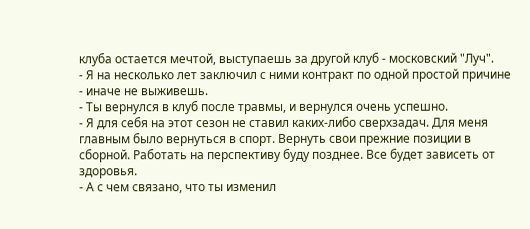клуба остается мечтой, выступаешь за другой клуб - московский "Луч".
- Я на несколько лет заключил с ними контракт по одной простой причине - иначе не выживешь.
- Ты вернулся в клуб после травмы, и вернулся очень успешно.
- Я для себя на этот сезон не ставил каких-либо сверхзадач. Для меня главным было вернуться в спорт. Вернуть свои прежние позиции в сборной. Работать на перспективу буду позднее. Все будет зависеть от здоровья.
- А с чем связано, что ты изменил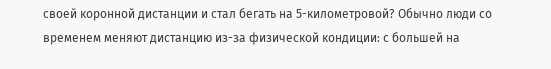своей коронной дистанции и стал бегать на 5-километровой? Обычно люди со временем меняют дистанцию из-за физической кондиции: с большей на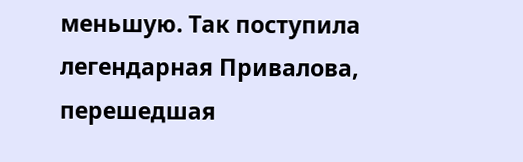меньшую. Так поступила легендарная Привалова, перешедшая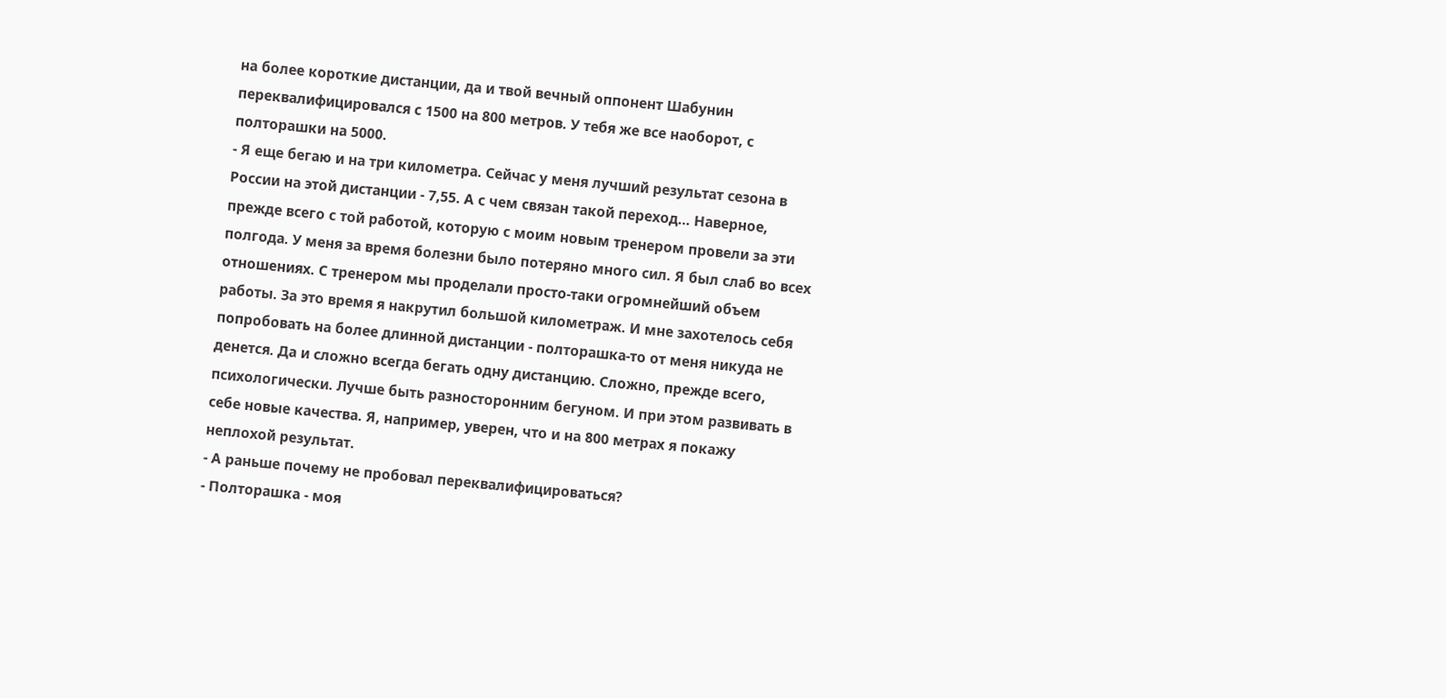на более короткие дистанции, да и твой вечный оппонент Шабунин переквалифицировался с 1500 на 800 метров. У тебя же все наоборот, с полторашки на 5000.
- Я еще бегаю и на три километра. Сейчас у меня лучший результат сезона в России на этой дистанции - 7,55. А с чем связан такой переход... Наверное, прежде всего с той работой, которую с моим новым тренером провели за эти полгода. У меня за время болезни было потеряно много сил. Я был слаб во всех отношениях. С тренером мы проделали просто-таки огромнейший объем работы. За это время я накрутил большой километраж. И мне захотелось себя попробовать на более длинной дистанции - полторашка-то от меня никуда не денется. Да и сложно всегда бегать одну дистанцию. Сложно, прежде всего, психологически. Лучше быть разносторонним бегуном. И при этом развивать в себе новые качества. Я, например, уверен, что и на 800 метрах я покажу неплохой результат.
- А раньше почему не пробовал переквалифицироваться?
- Полторашка - моя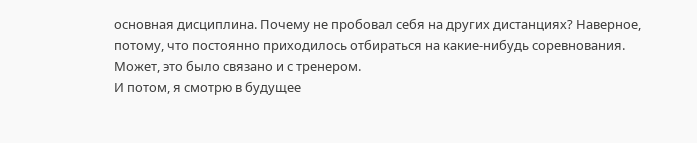основная дисциплина. Почему не пробовал себя на других дистанциях? Наверное, потому, что постоянно приходилось отбираться на какие-нибудь соревнования. Может, это было связано и с тренером.
И потом, я смотрю в будущее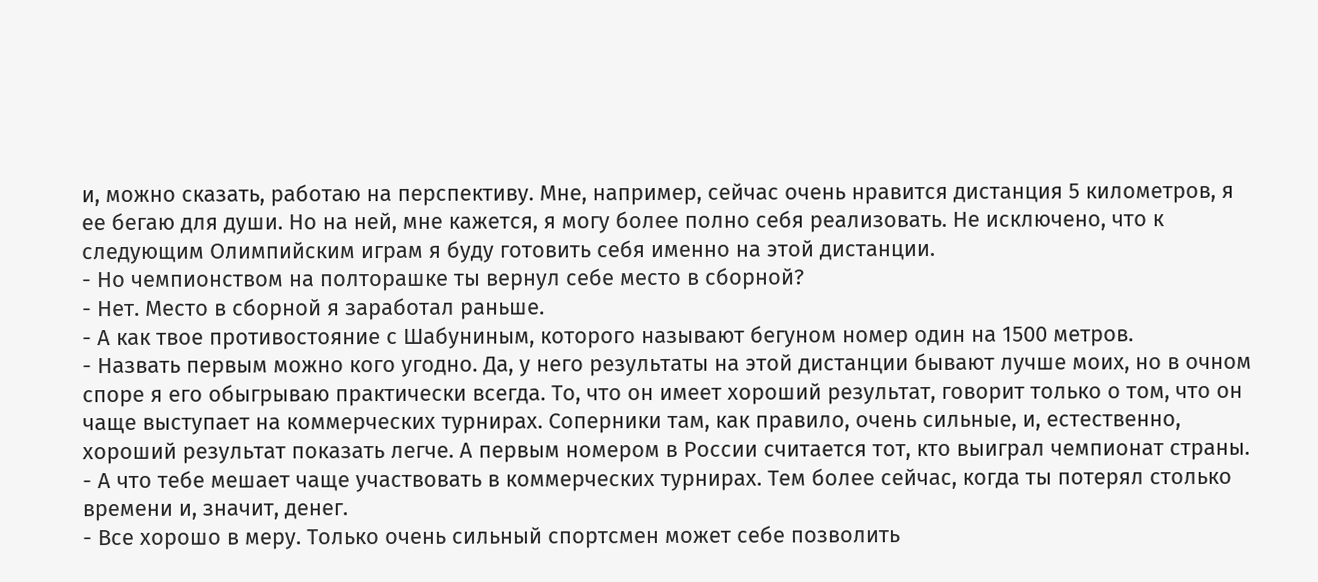и, можно сказать, работаю на перспективу. Мне, например, сейчас очень нравится дистанция 5 километров, я ее бегаю для души. Но на ней, мне кажется, я могу более полно себя реализовать. Не исключено, что к следующим Олимпийским играм я буду готовить себя именно на этой дистанции.
- Но чемпионством на полторашке ты вернул себе место в сборной?
- Нет. Место в сборной я заработал раньше.
- А как твое противостояние с Шабуниным, которого называют бегуном номер один на 1500 метров.
- Назвать первым можно кого угодно. Да, у него результаты на этой дистанции бывают лучше моих, но в очном споре я его обыгрываю практически всегда. То, что он имеет хороший результат, говорит только о том, что он чаще выступает на коммерческих турнирах. Соперники там, как правило, очень сильные, и, естественно, хороший результат показать легче. А первым номером в России считается тот, кто выиграл чемпионат страны.
- А что тебе мешает чаще участвовать в коммерческих турнирах. Тем более сейчас, когда ты потерял столько времени и, значит, денег.
- Все хорошо в меру. Только очень сильный спортсмен может себе позволить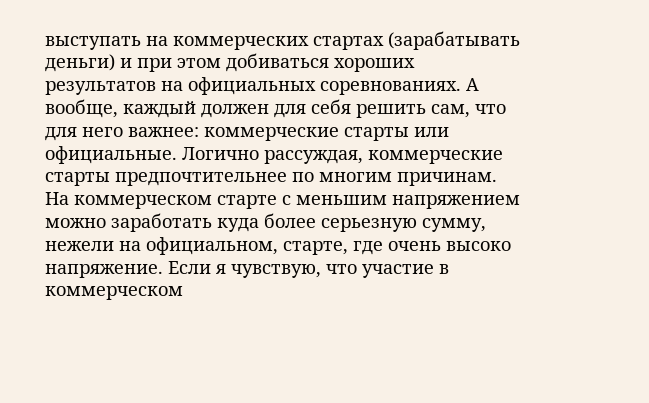выступать на коммерческих стартах (зарабатывать деньги) и при этом добиваться хороших результатов на официальных соревнованиях. А вообще, каждый должен для себя решить сам, что для него важнее: коммерческие старты или официальные. Логично рассуждая, коммерческие старты предпочтительнее по многим причинам. На коммерческом старте с меньшим напряжением можно заработать куда более серьезную сумму, нежели на официальном, старте, где очень высоко напряжение. Если я чувствую, что участие в коммерческом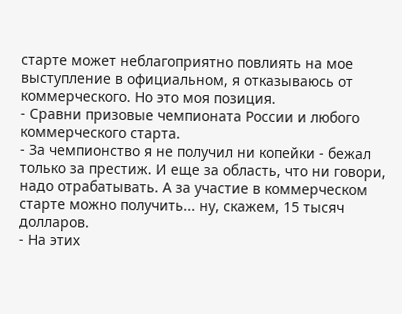старте может неблагоприятно повлиять на мое выступление в официальном, я отказываюсь от коммерческого. Но это моя позиция.
- Сравни призовые чемпионата России и любого коммерческого старта.
- За чемпионство я не получил ни копейки - бежал только за престиж. И еще за область, что ни говори, надо отрабатывать. А за участие в коммерческом старте можно получить... ну, скажем, 15 тысяч долларов.
- На этих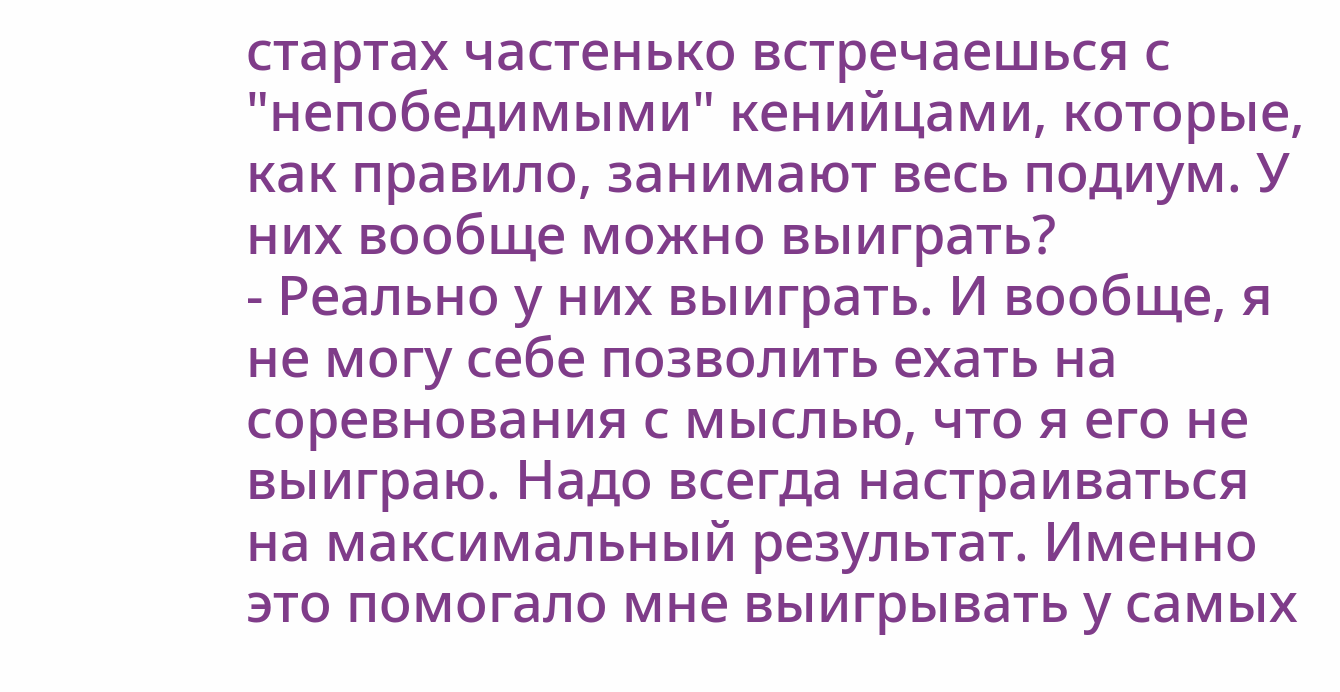стартах частенько встречаешься с "непобедимыми" кенийцами, которые, как правило, занимают весь подиум. У них вообще можно выиграть?
- Реально у них выиграть. И вообще, я не могу себе позволить ехать на соревнования с мыслью, что я его не выиграю. Надо всегда настраиваться на максимальный результат. Именно это помогало мне выигрывать у самых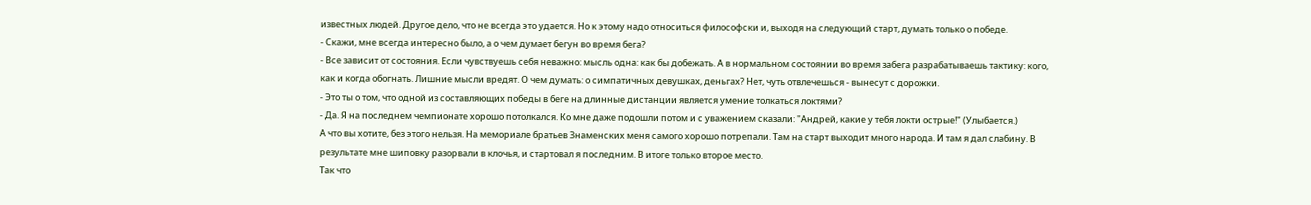известных людей. Другое дело, что не всегда это удается. Но к этому надо относиться философски и, выходя на следующий старт, думать только о победе.
- Скажи, мне всегда интересно было, а о чем думает бегун во время бега?
- Все зависит от состояния. Если чувствуешь себя неважно: мысль одна: как бы добежать. А в нормальном состоянии во время забега разрабатываешь тактику: кого, как и когда обогнать. Лишние мысли вредят. О чем думать: о симпатичных девушках, деньгах? Нет, чуть отвлечешься - вынесут с дорожки.
- Это ты о том, что одной из составляющих победы в беге на длинные дистанции является умение толкаться локтями?
- Да. Я на последнем чемпионате хорошо потолкался. Ко мне даже подошли потом и с уважением сказали: "Андрей, какие у тебя локти острые!" (Улыбается.)
А что вы хотите, без этого нельзя. На мемориале братьев Знаменских меня самого хорошо потрепали. Там на старт выходит много народа. И там я дал слабину. В результате мне шиповку разорвали в клочья, и стартовал я последним. В итоге только второе место.
Так что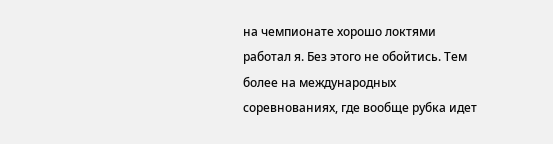на чемпионате хорошо локтями работал я. Без этого не обойтись. Тем более на международных соревнованиях, где вообще рубка идет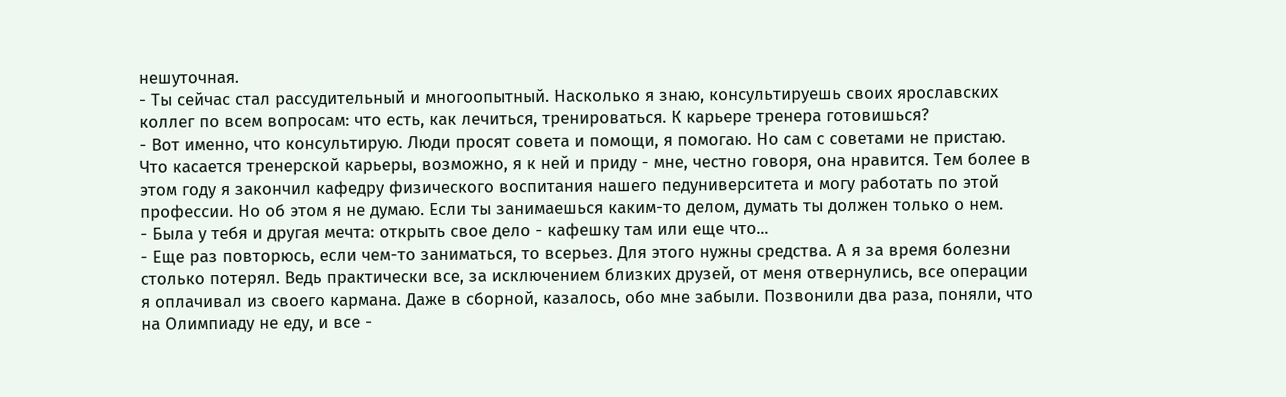нешуточная.
- Ты сейчас стал рассудительный и многоопытный. Насколько я знаю, консультируешь своих ярославских коллег по всем вопросам: что есть, как лечиться, тренироваться. К карьере тренера готовишься?
- Вот именно, что консультирую. Люди просят совета и помощи, я помогаю. Но сам с советами не пристаю.
Что касается тренерской карьеры, возможно, я к ней и приду - мне, честно говоря, она нравится. Тем более в этом году я закончил кафедру физического воспитания нашего педуниверситета и могу работать по этой профессии. Но об этом я не думаю. Если ты занимаешься каким-то делом, думать ты должен только о нем.
- Была у тебя и другая мечта: открыть свое дело - кафешку там или еще что...
- Еще раз повторюсь, если чем-то заниматься, то всерьез. Для этого нужны средства. А я за время болезни столько потерял. Ведь практически все, за исключением близких друзей, от меня отвернулись, все операции я оплачивал из своего кармана. Даже в сборной, казалось, обо мне забыли. Позвонили два раза, поняли, что на Олимпиаду не еду, и все -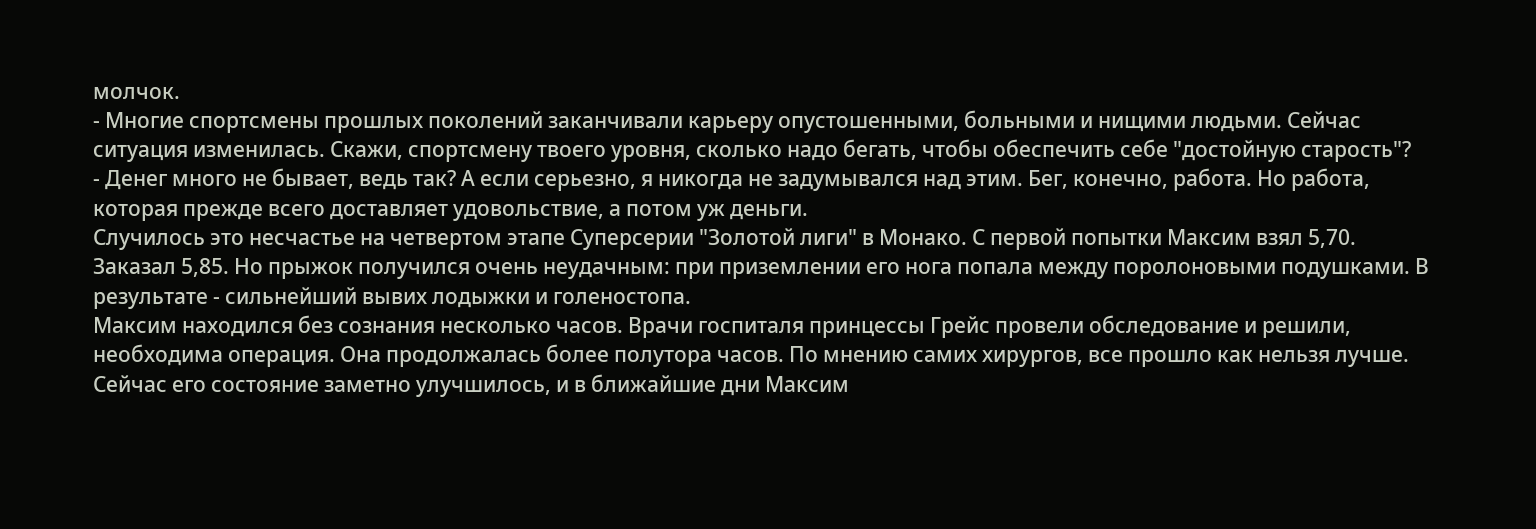молчок.
- Многие спортсмены прошлых поколений заканчивали карьеру опустошенными, больными и нищими людьми. Сейчас ситуация изменилась. Скажи, спортсмену твоего уровня, сколько надо бегать, чтобы обеспечить себе "достойную старость"?
- Денег много не бывает, ведь так? А если серьезно, я никогда не задумывался над этим. Бег, конечно, работа. Но работа, которая прежде всего доставляет удовольствие, а потом уж деньги.
Случилось это несчастье на четвертом этапе Суперсерии "Золотой лиги" в Монако. С первой попытки Максим взял 5,70. Заказал 5,85. Но прыжок получился очень неудачным: при приземлении его нога попала между поролоновыми подушками. В результате - сильнейший вывих лодыжки и голеностопа.
Максим находился без сознания несколько часов. Врачи госпиталя принцессы Грейс провели обследование и решили, необходима операция. Она продолжалась более полутора часов. По мнению самих хирургов, все прошло как нельзя лучше.
Сейчас его состояние заметно улучшилось, и в ближайшие дни Максим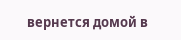вернется домой в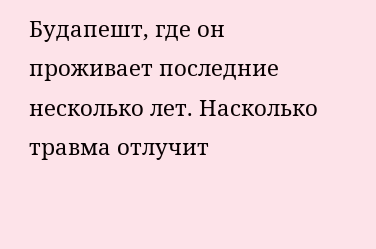Будапешт, где он проживает последние несколько лет. Насколько травма отлучит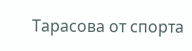Тарасова от спорта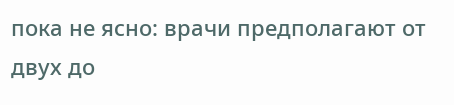пока не ясно: врачи предполагают от двух до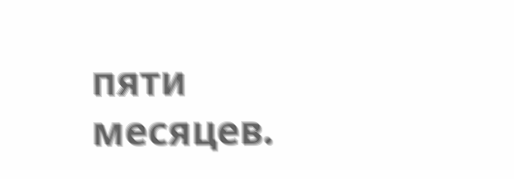пяти месяцев.